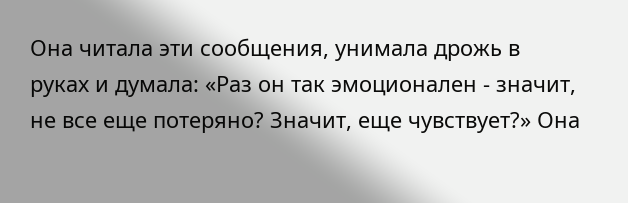Она читала эти сообщения, унимала дрожь в руках и думала: «Раз он так эмоционален - значит, не все еще потеряно? Значит, еще чувствует?» Она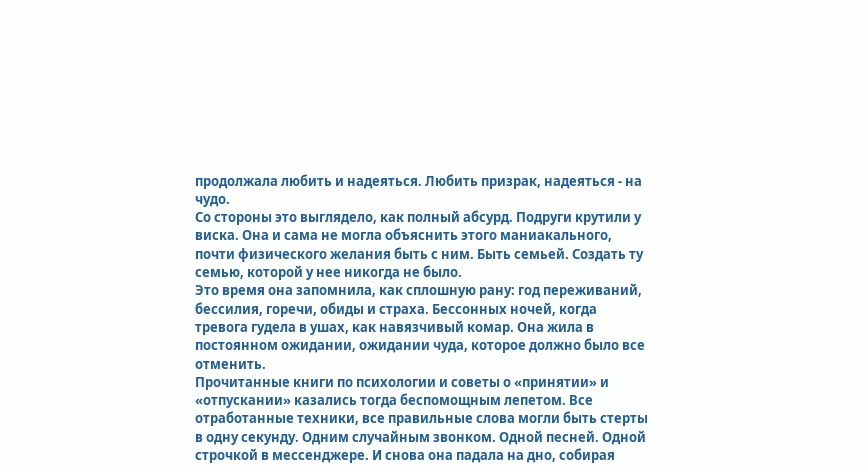продолжала любить и надеяться. Любить призрак, надеяться - на чудо.
Со стороны это выглядело, как полный абсурд. Подруги крутили у виска. Она и сама не могла объяснить этого маниакального, почти физического желания быть с ним. Быть семьей. Создать ту семью, которой у нее никогда не было.
Это время она запомнила, как сплошную рану: год переживаний, бессилия, горечи, обиды и страха. Бессонных ночей, когда тревога гудела в ушах, как навязчивый комар. Она жила в постоянном ожидании, ожидании чуда, которое должно было все отменить.
Прочитанные книги по психологии и советы о «принятии» и «отпускании» казались тогда беспомощным лепетом. Все отработанные техники, все правильные слова могли быть стерты в одну секунду. Одним случайным звонком. Одной песней. Одной строчкой в мессенджере. И снова она падала на дно, собирая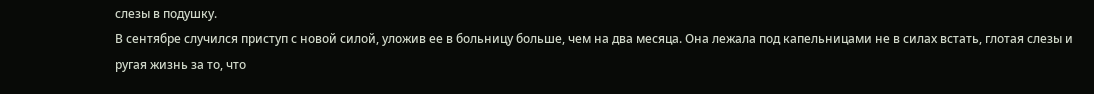слезы в подушку.
В сентябре случился приступ с новой силой, уложив ее в больницу больше, чем на два месяца. Она лежала под капельницами не в силах встать, глотая слезы и ругая жизнь за то, что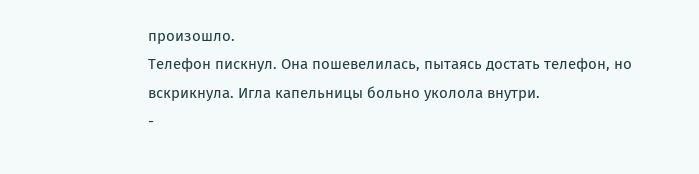произошло.
Телефон пискнул. Она пошевелилась, пытаясь достать телефон, но вскрикнула. Игла капельницы больно уколола внутри.
-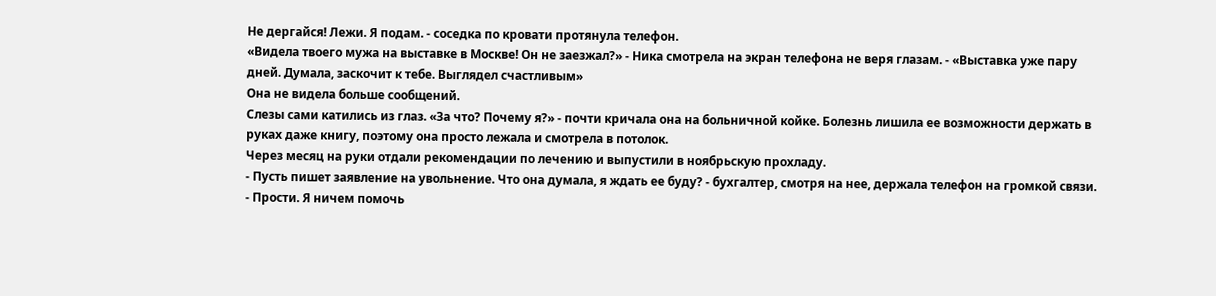Не дергайся! Лежи. Я подам. - соседка по кровати протянула телефон.
«Видела твоего мужа на выставке в Москве! Он не заезжал?» - Ника смотрела на экран телефона не веря глазам. - «Выставка уже пару дней. Думала, заскочит к тебе. Выглядел счастливым»
Она не видела больше сообщений.
Слезы сами катились из глаз. «За что? Почему я?» - почти кричала она на больничной койке. Болезнь лишила ее возможности держать в руках даже книгу, поэтому она просто лежала и смотрела в потолок.
Через месяц на руки отдали рекомендации по лечению и выпустили в ноябрьскую прохладу.
- Пусть пишет заявление на увольнение. Что она думала, я ждать ее буду? - бухгалтер, смотря на нее, держала телефон на громкой связи.
- Прости. Я ничем помочь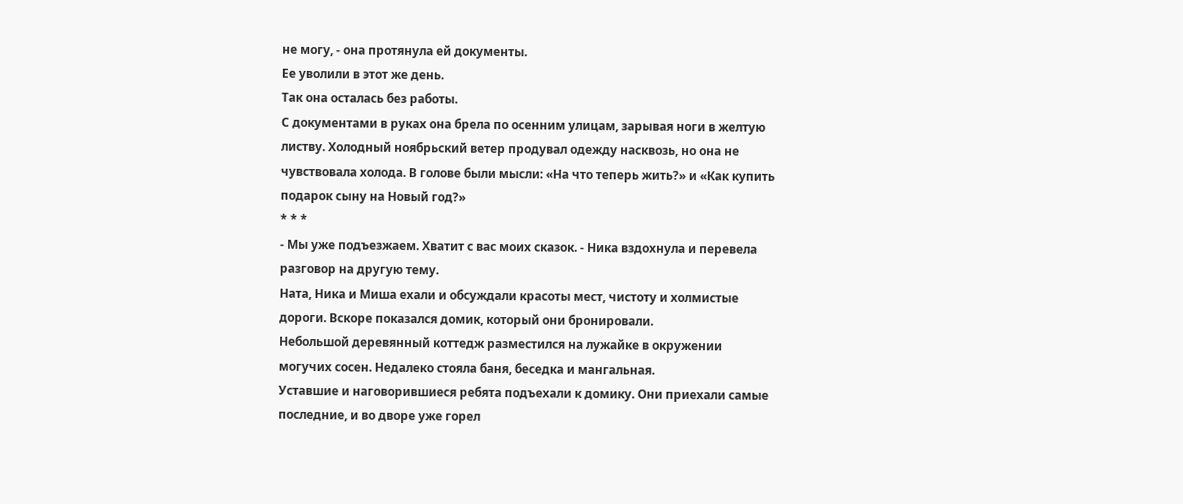не могу, - она протянула ей документы.
Ее уволили в этот же день.
Так она осталась без работы.
С документами в руках она брела по осенним улицам, зарывая ноги в желтую листву. Холодный ноябрьский ветер продувал одежду насквозь, но она не чувствовала холода. В голове были мысли: «На что теперь жить?» и «Как купить подарок сыну на Новый год?»
* * *
- Мы уже подъезжаем. Хватит с вас моих сказок. - Ника вздохнула и перевела разговор на другую тему.
Ната, Ника и Миша ехали и обсуждали красоты мест, чистоту и холмистые дороги. Вскоре показался домик, который они бронировали.
Небольшой деревянный коттедж разместился на лужайке в окружении могучих сосен. Недалеко стояла баня, беседка и мангальная.
Уставшие и наговорившиеся ребята подъехали к домику. Они приехали самые последние, и во дворе уже горел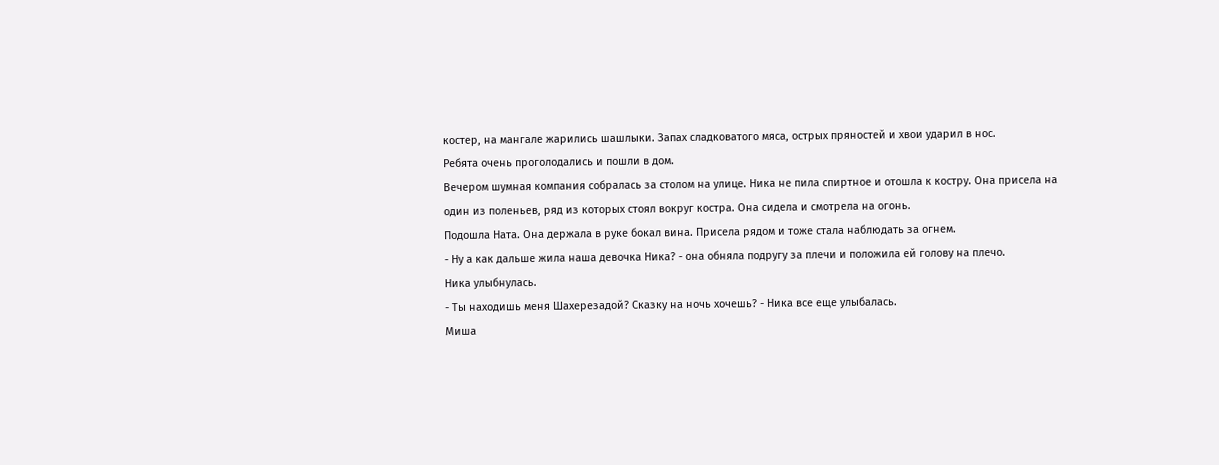костер, на мангале жарились шашлыки. Запах сладковатого мяса, острых пряностей и хвои ударил в нос.
Ребята очень проголодались и пошли в дом.
Вечером шумная компания собралась за столом на улице. Ника не пила спиртное и отошла к костру. Она присела на один из поленьев, ряд из которых стоял вокруг костра. Она сидела и смотрела на огонь.
Подошла Ната. Она держала в руке бокал вина. Присела рядом и тоже стала наблюдать за огнем.
- Ну а как дальше жила наша девочка Ника? - она обняла подругу за плечи и положила ей голову на плечо.
Ника улыбнулась.
- Ты находишь меня Шахерезадой? Сказку на ночь хочешь? - Ника все еще улыбалась.
Миша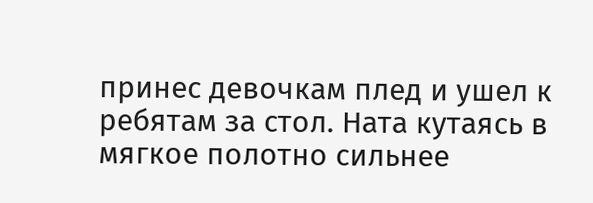принес девочкам плед и ушел к ребятам за стол. Ната кутаясь в мягкое полотно сильнее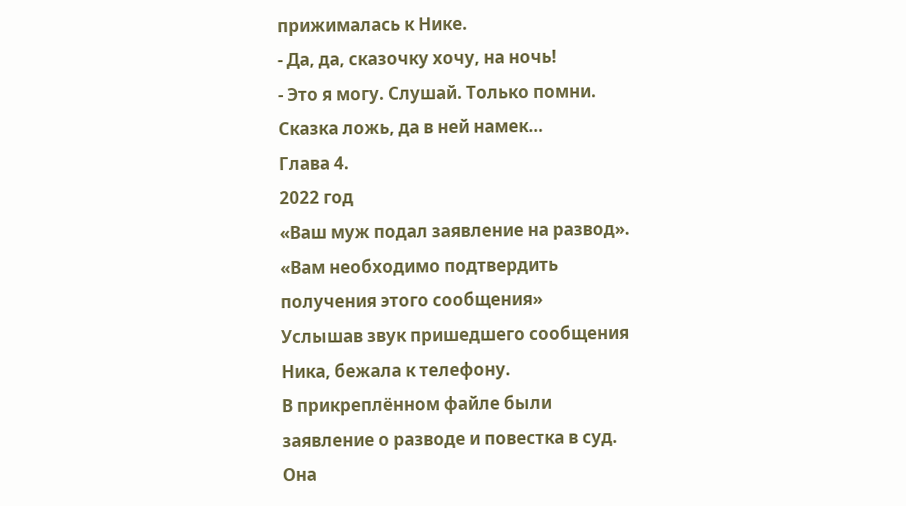прижималась к Нике.
- Да, да, сказочку хочу, на ночь!
- Это я могу. Слушай. Только помни. Сказка ложь, да в ней намек…
Глава 4.
2022 год
«Ваш муж подал заявление на развод».
«Вам необходимо подтвердить получения этого сообщения»
Услышав звук пришедшего сообщения Ника, бежала к телефону.
В прикреплённом файле были заявление о разводе и повестка в суд.
Она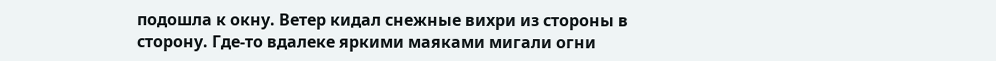подошла к окну. Ветер кидал снежные вихри из стороны в сторону. Где-то вдалеке яркими маяками мигали огни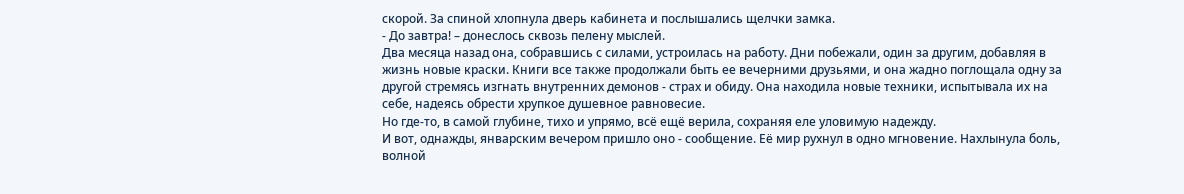скорой. За спиной хлопнула дверь кабинета и послышались щелчки замка.
- До завтра! – донеслось сквозь пелену мыслей.
Два месяца назад она, собравшись с силами, устроилась на работу. Дни побежали, один за другим, добавляя в жизнь новые краски. Книги все также продолжали быть ее вечерними друзьями, и она жадно поглощала одну за другой стремясь изгнать внутренних демонов - страх и обиду. Она находила новые техники, испытывала их на себе, надеясь обрести хрупкое душевное равновесие.
Но где-то, в самой глубине, тихо и упрямо, всё ещё верила, сохраняя еле уловимую надежду.
И вот, однажды, январским вечером пришло оно - сообщение. Её мир рухнул в одно мгновение. Нахлынула боль, волной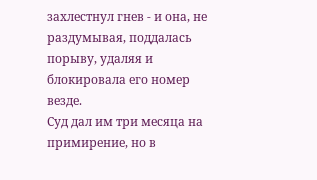захлестнул гнев - и она, не раздумывая, поддалась порыву, удаляя и блокировала его номер везде.
Суд дал им три месяца на примирение, но в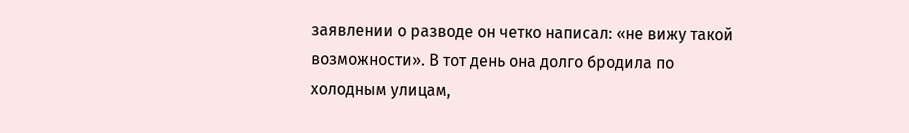заявлении о разводе он четко написал: «не вижу такой возможности». В тот день она долго бродила по холодным улицам,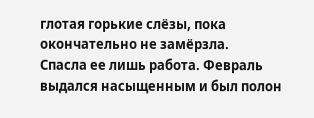глотая горькие слёзы, пока окончательно не замёрзла.
Спасла ее лишь работа. Февраль выдался насыщенным и был полон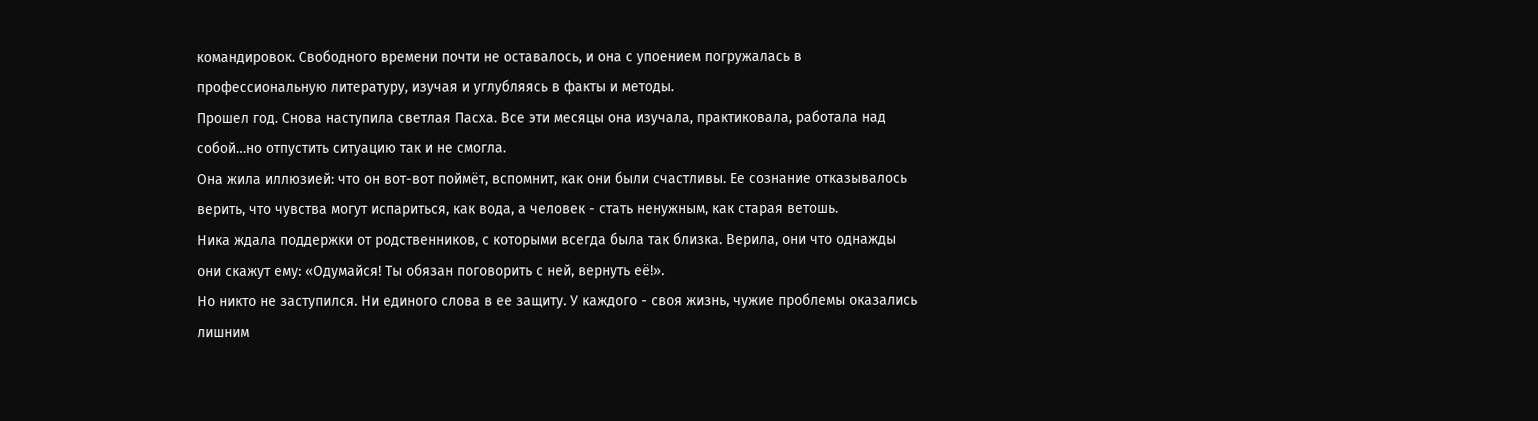командировок. Свободного времени почти не оставалось, и она с упоением погружалась в профессиональную литературу, изучая и углубляясь в факты и методы.
Прошел год. Снова наступила светлая Пасха. Все эти месяцы она изучала, практиковала, работала над собой…но отпустить ситуацию так и не смогла.
Она жила иллюзией: что он вот-вот поймёт, вспомнит, как они были счастливы. Ее сознание отказывалось верить, что чувства могут испариться, как вода, а человек - стать ненужным, как старая ветошь.
Ника ждала поддержки от родственников, с которыми всегда была так близка. Верила, они что однажды они скажут ему: «Одумайся! Ты обязан поговорить с ней, вернуть её!».
Но никто не заступился. Ни единого слова в ее защиту. У каждого - своя жизнь, чужие проблемы оказались лишним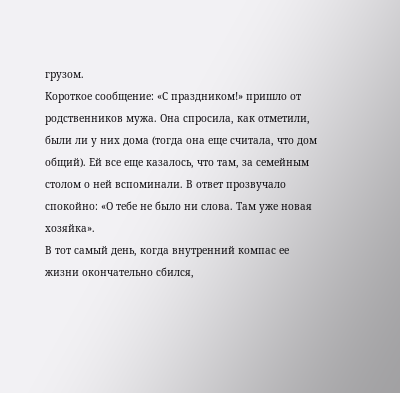грузом.
Короткое сообщение: «С праздником!» пришло от родственников мужа. Она спросила, как отметили, были ли у них дома (тогда она еще считала, что дом общий). Ей все еще казалось, что там, за семейным столом о ней вспоминали. В ответ прозвучало спокойно: «О тебе не было ни слова. Там уже новая хозяйка».
В тот самый день, когда внутренний компас ее жизни окончательно сбился,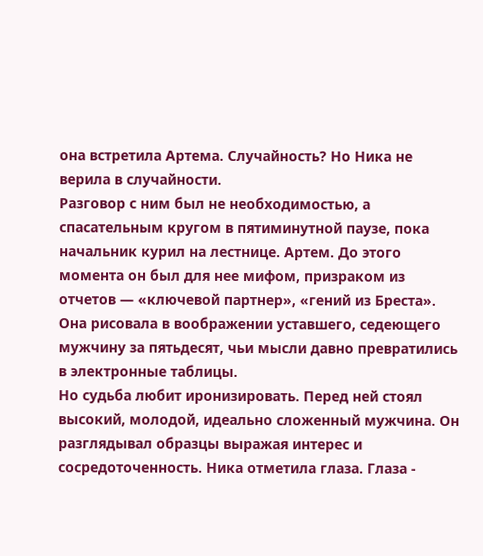она встретила Артема. Случайность? Но Ника не верила в случайности.
Разговор с ним был не необходимостью, а спасательным кругом в пятиминутной паузе, пока начальник курил на лестнице. Артем. До этого момента он был для нее мифом, призраком из отчетов — «ключевой партнер», «гений из Бреста». Она рисовала в воображении уставшего, седеющего мужчину за пятьдесят, чьи мысли давно превратились в электронные таблицы.
Но судьба любит иронизировать. Перед ней стоял высокий, молодой, идеально сложенный мужчина. Он разглядывал образцы выражая интерес и сосредоточенность. Ника отметила глаза. Глаза -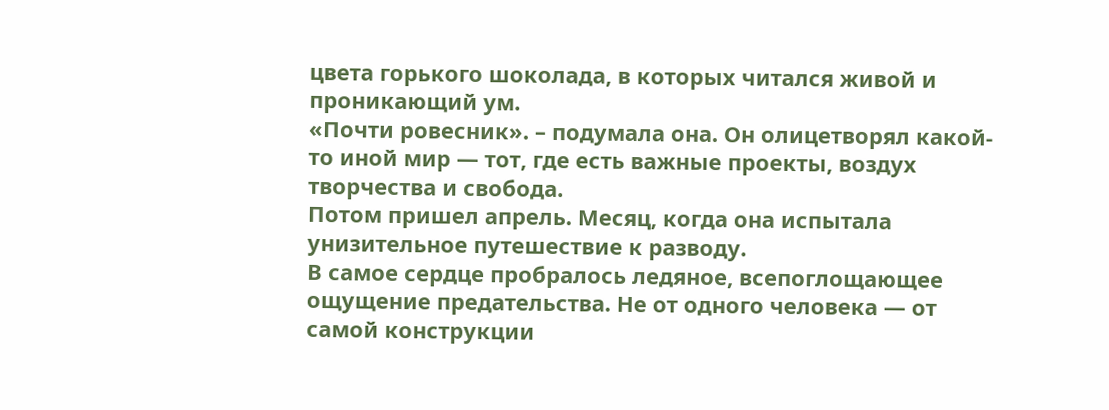цвета горького шоколада, в которых читался живой и проникающий ум.
«Почти ровесник». – подумала она. Он олицетворял какой-то иной мир — тот, где есть важные проекты, воздух творчества и свобода.
Потом пришел апрель. Месяц, когда она испытала унизительное путешествие к разводу.
В самое сердце пробралось ледяное, всепоглощающее ощущение предательства. Не от одного человека — от самой конструкции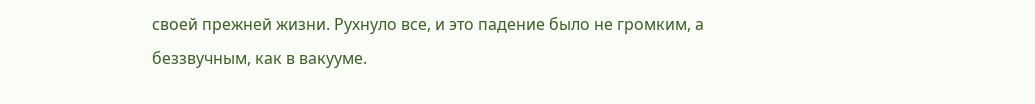своей прежней жизни. Рухнуло все, и это падение было не громким, а беззвучным, как в вакууме.